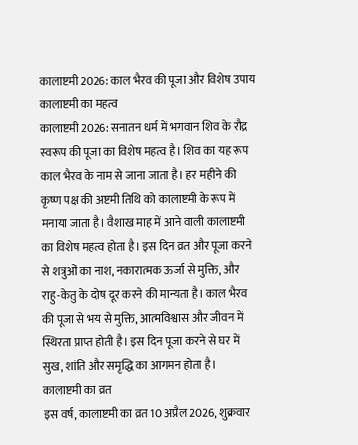कालाष्टमी 2026: काल भैरव की पूजा और विशेष उपाय
कालाष्टमी का महत्व
कालाष्टमी 2026: सनातन धर्म में भगवान शिव के रौद्र स्वरूप की पूजा का विशेष महत्व है। शिव का यह रूप काल भैरव के नाम से जाना जाता है। हर महीने की कृष्ण पक्ष की अष्टमी तिथि को कालाष्टमी के रूप में मनाया जाता है। वैशाख माह में आने वाली कालाष्टमी का विशेष महत्व होता है। इस दिन व्रत और पूजा करने से शत्रुओं का नाश, नकारात्मक ऊर्जा से मुक्ति, और राहु-केतु के दोष दूर करने की मान्यता है। काल भैरव की पूजा से भय से मुक्ति, आत्मविश्वास और जीवन में स्थिरता प्राप्त होती है। इस दिन पूजा करने से घर में सुख, शांति और समृद्धि का आगमन होता है।
कालाष्टमी का व्रत
इस वर्ष, कालाष्टमी का व्रत 10 अप्रैल 2026, शुक्रवार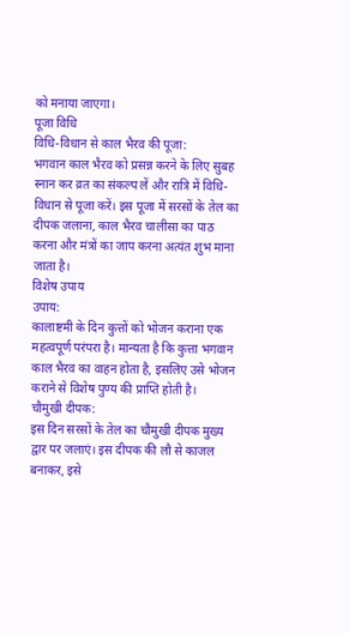को मनाया जाएगा।
पूजा विधि
विधि-विधान से काल भैरव की पूजा:
भगवान काल भैरव को प्रसन्न करने के लिए सुबह स्नान कर व्रत का संकल्प लें और रात्रि में विधि-विधान से पूजा करें। इस पूजा में सरसों के तेल का दीपक जलाना, काल भैरव चालीसा का पाठ करना और मंत्रों का जाप करना अत्यंत शुभ माना जाता है।
विशेष उपाय
उपाय:
कालाष्टमी के दिन कुत्तों को भोजन कराना एक महत्वपूर्ण परंपरा है। मान्यता है कि कुत्ता भगवान काल भैरव का वाहन होता है, इसलिए उसे भोजन कराने से विशेष पुण्य की प्राप्ति होती है।
चौमुखी दीपक:
इस दिन सरसों के तेल का चौमुखी दीपक मुख्य द्वार पर जलाएं। इस दीपक की लौ से काजल बनाकर, इसे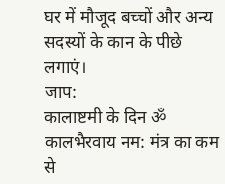घर में मौजूद बच्चों और अन्य सदस्यों के कान के पीछे लगाएं।
जाप:
कालाष्टमी के दिन ॐ कालभैरवाय नम: मंत्र का कम से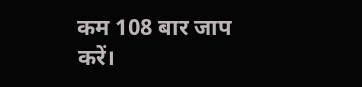कम 108 बार जाप करें।